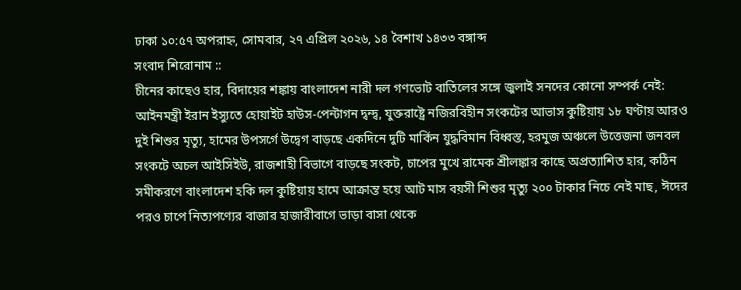ঢাকা ১০:৫৭ অপরাহ্ন, সোমবার, ২৭ এপ্রিল ২০২৬, ১৪ বৈশাখ ১৪৩৩ বঙ্গাব্দ
সংবাদ শিরোনাম ::
চীনের কাছেও হার, বিদায়ের শঙ্কায় বাংলাদেশ নারী দল গণভোট বাতিলের সঙ্গে জুলাই সনদের কোনো সম্পর্ক নেই: আইনমন্ত্রী ইরান ইস্যুতে হোয়াইট হাউস-পেন্টাগন দ্বন্দ্ব, যুক্তরাষ্ট্রে নজিরবিহীন সংকটের আভাস কুষ্টিয়ায় ১৮ ঘণ্টায় আরও দুই শিশুর মৃত্যু, হামের উপসর্গে উদ্বেগ বাড়ছে একদিনে দুটি মার্কিন যুদ্ধবিমান বিধ্বস্ত, হরমুজ অঞ্চলে উত্তেজনা জনবল সংকটে অচল আইসিইউ, রাজশাহী বিভাগে বাড়ছে সংকট, চাপের মুখে রামেক শ্রীলঙ্কার কাছে অপ্রত্যাশিত হার, কঠিন সমীকরণে বাংলাদেশ হকি দল কুষ্টিয়ায় হামে আক্রান্ত হয়ে আট মাস বয়সী শিশুর মৃত্যু ২০০ টাকার নিচে নেই মাছ, ঈদের পরও চাপে নিত্যপণ্যের বাজার হাজারীবাগে ভাড়া বাসা থেকে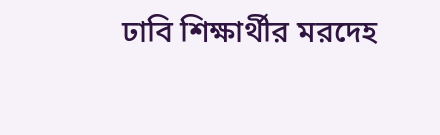ঢাবি শিক্ষার্থীর মরদেহ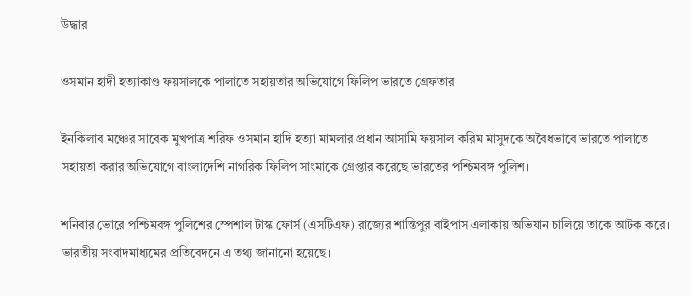উদ্ধার

ওসমান হাদী হত্যাকাণ্ড ফয়সালকে পালাতে সহায়তার অভিযোগে ফিলিপ ভারতে গ্রেফতার

ইনকিলাব মঞ্চের সাবেক মুখপাত্র শরিফ ওসমান হাদি হত্যা মামলার প্রধান আসামি ফয়সাল করিম মাসুদকে অবৈধভাবে ভারতে পালাতে সহায়তা করার অভিযোগে বাংলাদেশি নাগরিক ফিলিপ সাংমাকে গ্রেপ্তার করেছে ভারতের পশ্চিমবঙ্গ পুলিশ।

শনিবার ভোরে পশ্চিমবঙ্গ পুলিশের স্পেশাল টাস্ক ফোর্স (এসটিএফ) রাজ্যের শান্তিপুর বাইপাস এলাকায় অভিযান চালিয়ে তাকে আটক করে। ভারতীয় সংবাদমাধ্যমের প্রতিবেদনে এ তথ্য জানানো হয়েছে।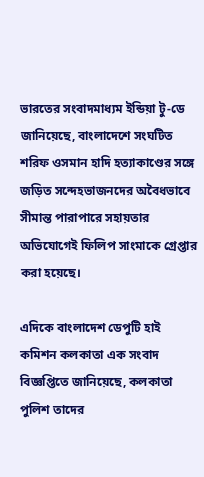ভারতের সংবাদমাধ্যম ইন্ডিয়া টু-ডে জানিয়েছে, বাংলাদেশে সংঘটিত শরিফ ওসমান হাদি হত্যাকাণ্ডের সঙ্গে জড়িত সন্দেহভাজনদের অবৈধভাবে সীমান্ত পারাপারে সহায়তার অভিযোগেই ফিলিপ সাংমাকে গ্রেপ্তার করা হয়েছে।

এদিকে বাংলাদেশ ডেপুটি হাই কমিশন কলকাতা এক সংবাদ বিজ্ঞপ্তিতে জানিয়েছে, কলকাতা পুলিশ তাদের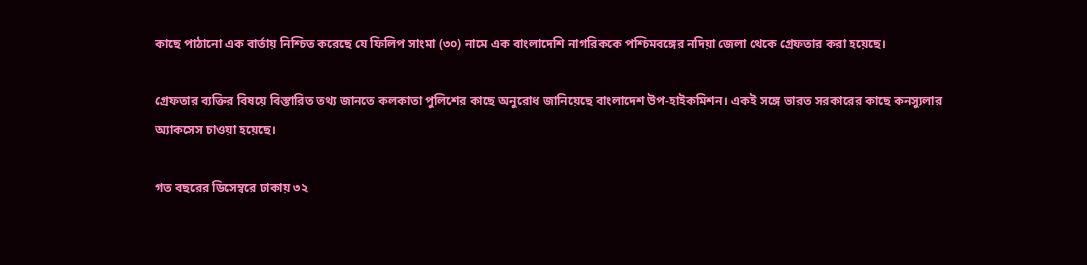কাছে পাঠানো এক বার্তায় নিশ্চিত করেছে যে ফিলিপ সাংমা (৩০) নামে এক বাংলাদেশি নাগরিককে পশ্চিমবঙ্গের নদিয়া জেলা থেকে গ্রেফতার করা হয়েছে।

গ্রেফতার ব্যক্তির বিষয়ে বিস্তারিত তথ্য জানতে কলকাতা পুলিশের কাছে অনুরোধ জানিয়েছে বাংলাদেশ উপ-হাইকমিশন। একই সঙ্গে ভারত সরকারের কাছে কনস্যুলার অ্যাকসেস চাওয়া হয়েছে।

গত বছরের ডিসেম্বরে ঢাকায় ৩২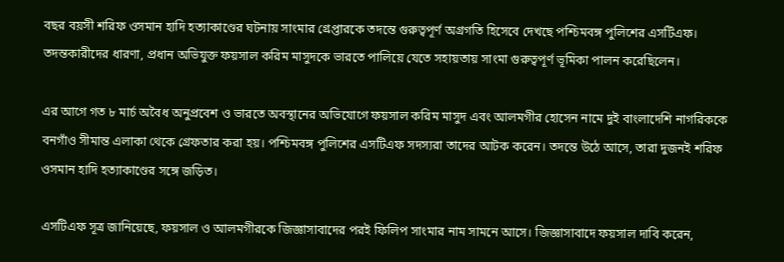বছর বয়সী শরিফ ওসমান হাদি হত্যাকাণ্ডের ঘটনায় সাংমার গ্রেপ্তারকে তদন্তে গুরুত্বপূর্ণ অগ্রগতি হিসেবে দেখছে পশ্চিমবঙ্গ পুলিশের এসটিএফ। তদন্তকারীদের ধারণা, প্রধান অভিযুক্ত ফয়সাল করিম মাসুদকে ভারতে পালিয়ে যেতে সহায়তায় সাংমা গুরুত্বপূর্ণ ভূমিকা পালন করেছিলেন।

এর আগে গত ৮ মার্চ অবৈধ অনুপ্রবেশ ও ভারতে অবস্থানের অভিযোগে ফয়সাল করিম মাসুদ এবং আলমগীর হোসেন নামে দুই বাংলাদেশি নাগরিককে বনগাঁও সীমান্ত এলাকা থেকে গ্রেফতার করা হয়। পশ্চিমবঙ্গ পুলিশের এসটিএফ সদস্যরা তাদের আটক করেন। তদন্তে উঠে আসে, তারা দুজনই শরিফ ওসমান হাদি হত্যাকাণ্ডের সঙ্গে জড়িত।

এসটিএফ সূত্র জানিয়েছে, ফয়সাল ও আলমগীরকে জিজ্ঞাসাবাদের পরই ফিলিপ সাংমার নাম সামনে আসে। জিজ্ঞাসাবাদে ফয়সাল দাবি করেন,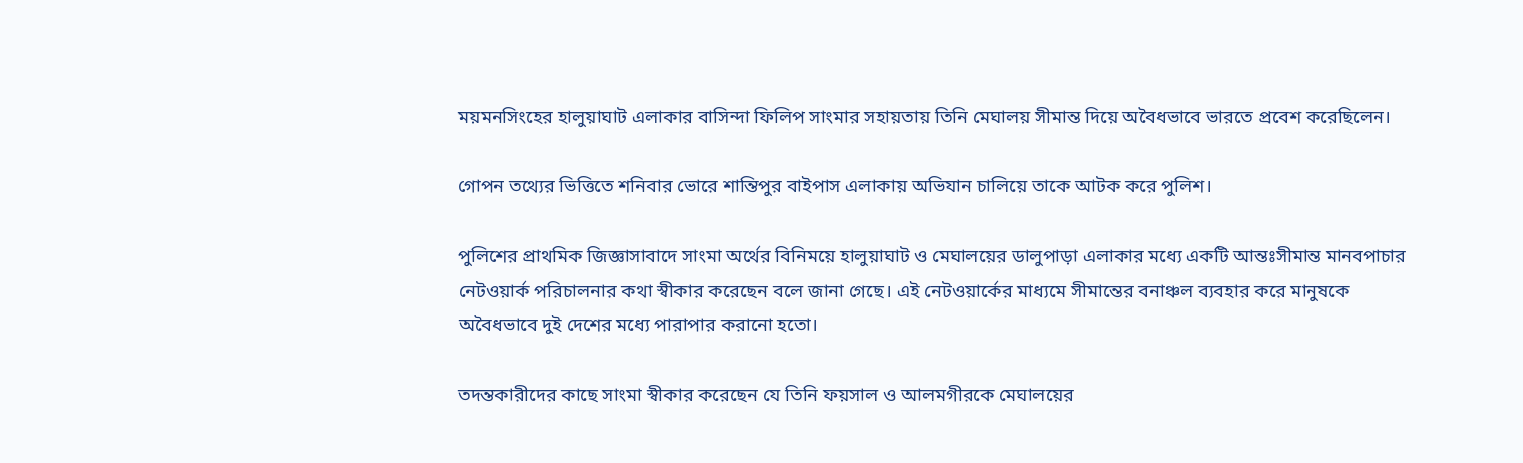ময়মনসিংহের হালুয়াঘাট এলাকার বাসিন্দা ফিলিপ সাংমার সহায়তায় তিনি মেঘালয় সীমান্ত দিয়ে অবৈধভাবে ভারতে প্রবেশ করেছিলেন।

গোপন তথ্যের ভিত্তিতে শনিবার ভোরে শান্তিপুর বাইপাস এলাকায় অভিযান চালিয়ে তাকে আটক করে পুলিশ।

পুলিশের প্রাথমিক জিজ্ঞাসাবাদে সাংমা অর্থের বিনিময়ে হালুয়াঘাট ও মেঘালয়ের ডালুপাড়া এলাকার মধ্যে একটি আন্তঃসীমান্ত মানবপাচার নেটওয়ার্ক পরিচালনার কথা স্বীকার করেছেন বলে জানা গেছে। এই নেটওয়ার্কের মাধ্যমে সীমান্তের বনাঞ্চল ব্যবহার করে মানুষকে অবৈধভাবে দুই দেশের মধ্যে পারাপার করানো হতো।

তদন্তকারীদের কাছে সাংমা স্বীকার করেছেন যে তিনি ফয়সাল ও আলমগীরকে মেঘালয়ের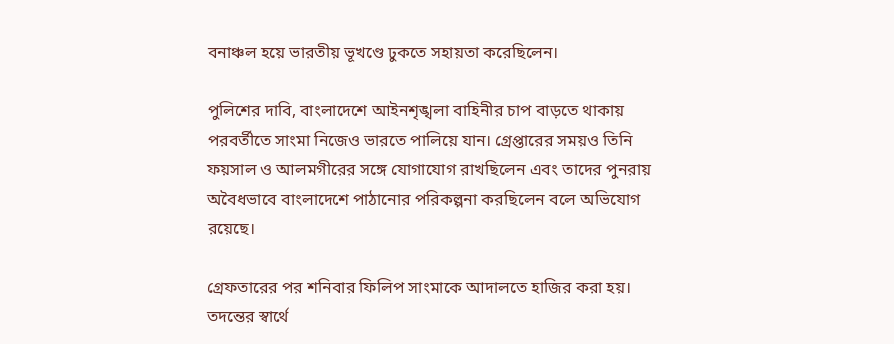বনাঞ্চল হয়ে ভারতীয় ভূখণ্ডে ঢুকতে সহায়তা করেছিলেন।

পুলিশের দাবি, বাংলাদেশে আইনশৃঙ্খলা বাহিনীর চাপ বাড়তে থাকায় পরবর্তীতে সাংমা নিজেও ভারতে পালিয়ে যান। গ্রেপ্তারের সময়ও তিনি ফয়সাল ও আলমগীরের সঙ্গে যোগাযোগ রাখছিলেন এবং তাদের পুনরায় অবৈধভাবে বাংলাদেশে পাঠানোর পরিকল্পনা করছিলেন বলে অভিযোগ রয়েছে।

গ্রেফতারের পর শনিবার ফিলিপ সাংমাকে আদালতে হাজির করা হয়। তদন্তের স্বার্থে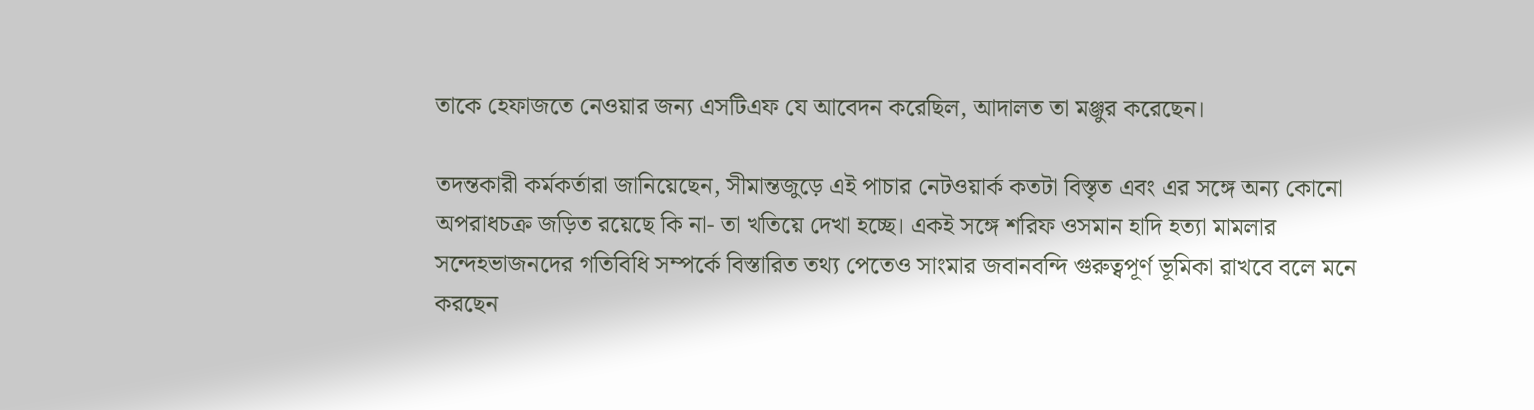তাকে হেফাজতে নেওয়ার জন্য এসটিএফ যে আবেদন করেছিল, আদালত তা মঞ্জুর করেছেন।

তদন্তকারী কর্মকর্তারা জানিয়েছেন, সীমান্তজুড়ে এই পাচার নেটওয়ার্ক কতটা বিস্তৃত এবং এর সঙ্গে অন্য কোনো অপরাধচক্র জড়িত রয়েছে কি না- তা খতিয়ে দেখা হচ্ছে। একই সঙ্গে শরিফ ওসমান হাদি হত্যা মামলার সন্দেহভাজনদের গতিবিধি সম্পর্কে বিস্তারিত তথ্য পেতেও সাংমার জবানবন্দি গুরুত্বপূর্ণ ভূমিকা রাখবে বলে মনে করছেন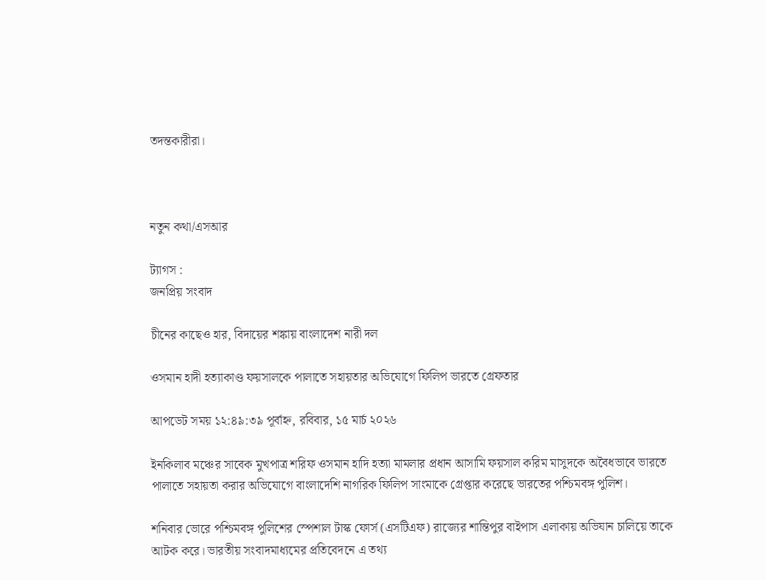তদন্তকারীরা।



নতুন কথা/এসআর

ট্যাগস :
জনপ্রিয় সংবাদ

চীনের কাছেও হার, বিদায়ের শঙ্কায় বাংলাদেশ নারী দল

ওসমান হাদী হত্যাকাণ্ড ফয়সালকে পালাতে সহায়তার অভিযোগে ফিলিপ ভারতে গ্রেফতার

আপডেট সময় ১২:৪৯:৩৯ পূর্বাহ্ন, রবিবার, ১৫ মার্চ ২০২৬

ইনকিলাব মঞ্চের সাবেক মুখপাত্র শরিফ ওসমান হাদি হত্যা মামলার প্রধান আসামি ফয়সাল করিম মাসুদকে অবৈধভাবে ভারতে পালাতে সহায়তা করার অভিযোগে বাংলাদেশি নাগরিক ফিলিপ সাংমাকে গ্রেপ্তার করেছে ভারতের পশ্চিমবঙ্গ পুলিশ।

শনিবার ভোরে পশ্চিমবঙ্গ পুলিশের স্পেশাল টাস্ক ফোর্স (এসটিএফ) রাজ্যের শান্তিপুর বাইপাস এলাকায় অভিযান চালিয়ে তাকে আটক করে। ভারতীয় সংবাদমাধ্যমের প্রতিবেদনে এ তথ্য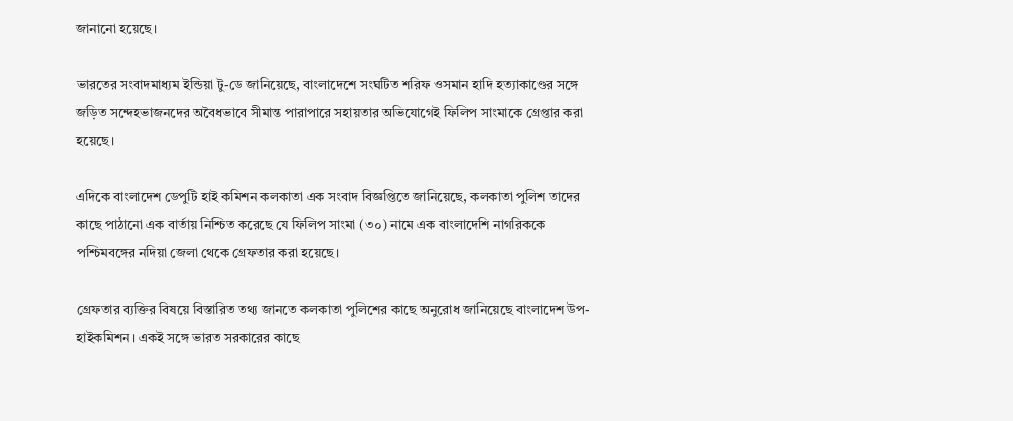জানানো হয়েছে।

ভারতের সংবাদমাধ্যম ইন্ডিয়া টু-ডে জানিয়েছে, বাংলাদেশে সংঘটিত শরিফ ওসমান হাদি হত্যাকাণ্ডের সঙ্গে জড়িত সন্দেহভাজনদের অবৈধভাবে সীমান্ত পারাপারে সহায়তার অভিযোগেই ফিলিপ সাংমাকে গ্রেপ্তার করা হয়েছে।

এদিকে বাংলাদেশ ডেপুটি হাই কমিশন কলকাতা এক সংবাদ বিজ্ঞপ্তিতে জানিয়েছে, কলকাতা পুলিশ তাদের কাছে পাঠানো এক বার্তায় নিশ্চিত করেছে যে ফিলিপ সাংমা (৩০) নামে এক বাংলাদেশি নাগরিককে পশ্চিমবঙ্গের নদিয়া জেলা থেকে গ্রেফতার করা হয়েছে।

গ্রেফতার ব্যক্তির বিষয়ে বিস্তারিত তথ্য জানতে কলকাতা পুলিশের কাছে অনুরোধ জানিয়েছে বাংলাদেশ উপ-হাইকমিশন। একই সঙ্গে ভারত সরকারের কাছে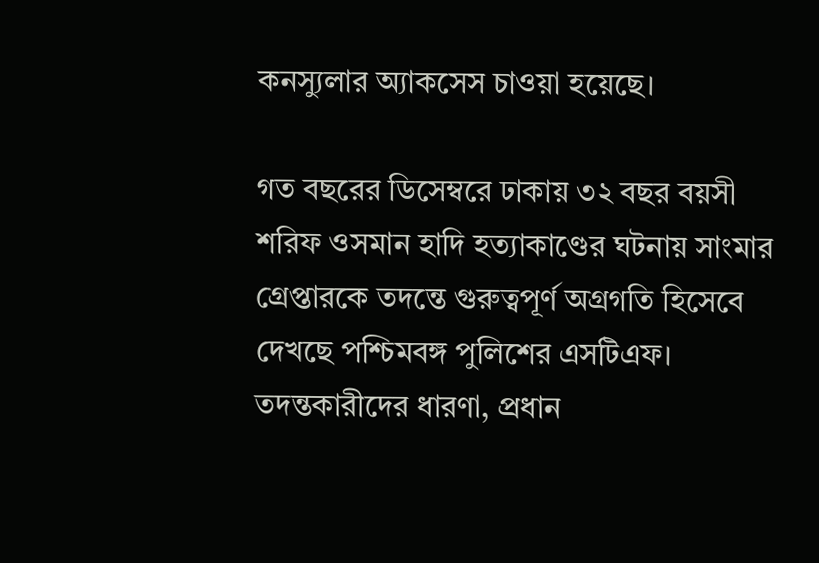কনস্যুলার অ্যাকসেস চাওয়া হয়েছে।

গত বছরের ডিসেম্বরে ঢাকায় ৩২ বছর বয়সী শরিফ ওসমান হাদি হত্যাকাণ্ডের ঘটনায় সাংমার গ্রেপ্তারকে তদন্তে গুরুত্বপূর্ণ অগ্রগতি হিসেবে দেখছে পশ্চিমবঙ্গ পুলিশের এসটিএফ। তদন্তকারীদের ধারণা, প্রধান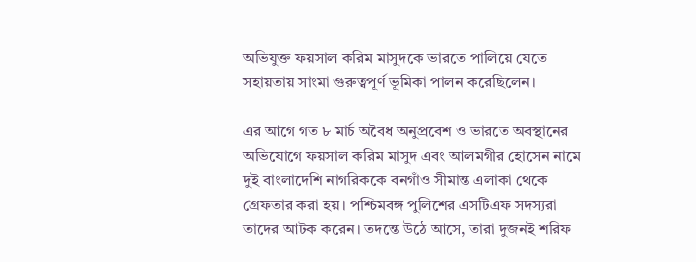অভিযুক্ত ফয়সাল করিম মাসুদকে ভারতে পালিয়ে যেতে সহায়তায় সাংমা গুরুত্বপূর্ণ ভূমিকা পালন করেছিলেন।

এর আগে গত ৮ মার্চ অবৈধ অনুপ্রবেশ ও ভারতে অবস্থানের অভিযোগে ফয়সাল করিম মাসুদ এবং আলমগীর হোসেন নামে দুই বাংলাদেশি নাগরিককে বনগাঁও সীমান্ত এলাকা থেকে গ্রেফতার করা হয়। পশ্চিমবঙ্গ পুলিশের এসটিএফ সদস্যরা তাদের আটক করেন। তদন্তে উঠে আসে, তারা দুজনই শরিফ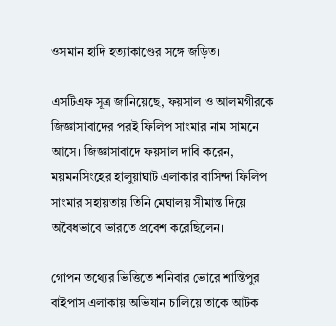ওসমান হাদি হত্যাকাণ্ডের সঙ্গে জড়িত।

এসটিএফ সূত্র জানিয়েছে, ফয়সাল ও আলমগীরকে জিজ্ঞাসাবাদের পরই ফিলিপ সাংমার নাম সামনে আসে। জিজ্ঞাসাবাদে ফয়সাল দাবি করেন, ময়মনসিংহের হালুয়াঘাট এলাকার বাসিন্দা ফিলিপ সাংমার সহায়তায় তিনি মেঘালয় সীমান্ত দিয়ে অবৈধভাবে ভারতে প্রবেশ করেছিলেন।

গোপন তথ্যের ভিত্তিতে শনিবার ভোরে শান্তিপুর বাইপাস এলাকায় অভিযান চালিয়ে তাকে আটক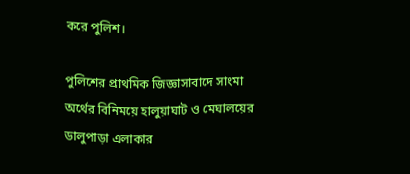করে পুলিশ।

পুলিশের প্রাথমিক জিজ্ঞাসাবাদে সাংমা অর্থের বিনিময়ে হালুয়াঘাট ও মেঘালয়ের ডালুপাড়া এলাকার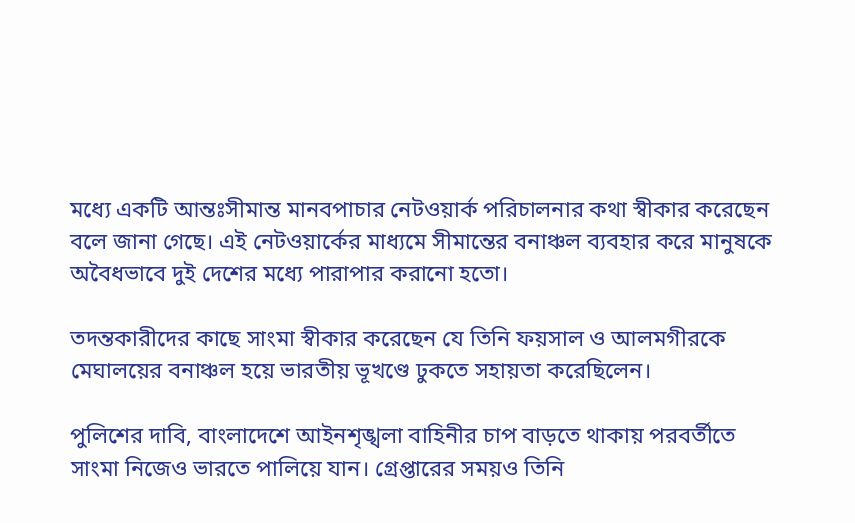মধ্যে একটি আন্তঃসীমান্ত মানবপাচার নেটওয়ার্ক পরিচালনার কথা স্বীকার করেছেন বলে জানা গেছে। এই নেটওয়ার্কের মাধ্যমে সীমান্তের বনাঞ্চল ব্যবহার করে মানুষকে অবৈধভাবে দুই দেশের মধ্যে পারাপার করানো হতো।

তদন্তকারীদের কাছে সাংমা স্বীকার করেছেন যে তিনি ফয়সাল ও আলমগীরকে মেঘালয়ের বনাঞ্চল হয়ে ভারতীয় ভূখণ্ডে ঢুকতে সহায়তা করেছিলেন।

পুলিশের দাবি, বাংলাদেশে আইনশৃঙ্খলা বাহিনীর চাপ বাড়তে থাকায় পরবর্তীতে সাংমা নিজেও ভারতে পালিয়ে যান। গ্রেপ্তারের সময়ও তিনি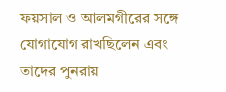ফয়সাল ও আলমগীরের সঙ্গে যোগাযোগ রাখছিলেন এবং তাদের পুনরায়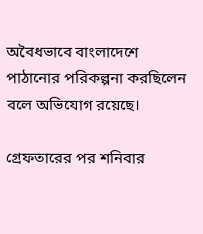অবৈধভাবে বাংলাদেশে পাঠানোর পরিকল্পনা করছিলেন বলে অভিযোগ রয়েছে।

গ্রেফতারের পর শনিবার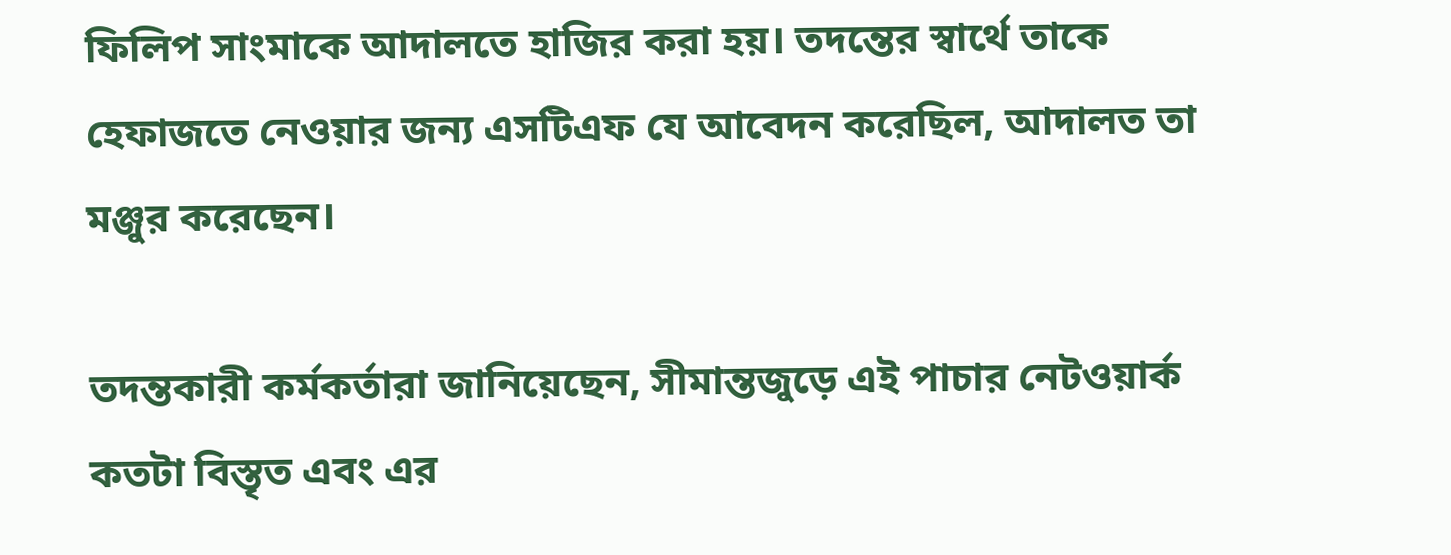ফিলিপ সাংমাকে আদালতে হাজির করা হয়। তদন্তের স্বার্থে তাকে হেফাজতে নেওয়ার জন্য এসটিএফ যে আবেদন করেছিল, আদালত তা মঞ্জুর করেছেন।

তদন্তকারী কর্মকর্তারা জানিয়েছেন, সীমান্তজুড়ে এই পাচার নেটওয়ার্ক কতটা বিস্তৃত এবং এর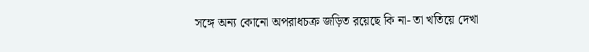সঙ্গে অন্য কোনো অপরাধচক্র জড়িত রয়েছে কি না- তা খতিয়ে দেখা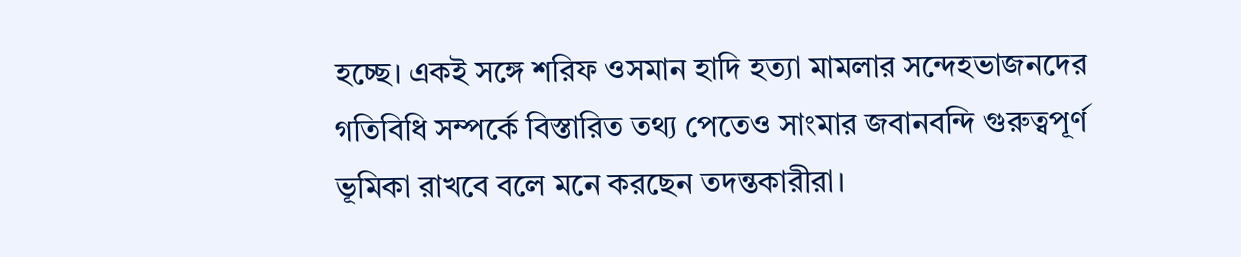হচ্ছে। একই সঙ্গে শরিফ ওসমান হাদি হত্যা মামলার সন্দেহভাজনদের গতিবিধি সম্পর্কে বিস্তারিত তথ্য পেতেও সাংমার জবানবন্দি গুরুত্বপূর্ণ ভূমিকা রাখবে বলে মনে করছেন তদন্তকারীরা।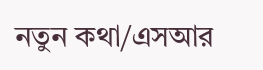নতুন কথা/এসআর